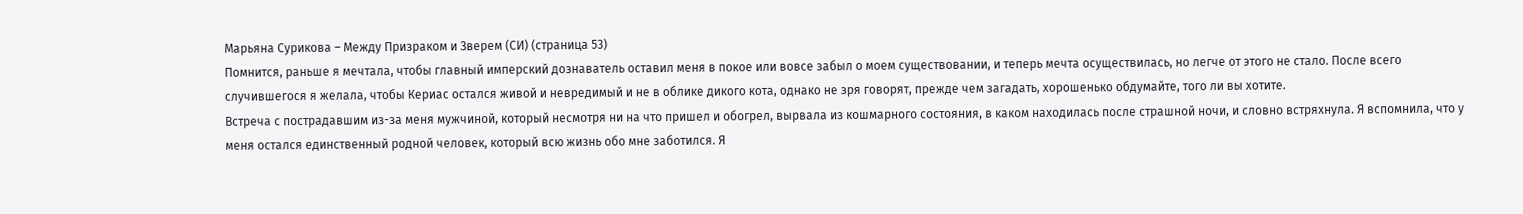Марьяна Сурикова – Между Призраком и Зверем (СИ) (страница 53)
Помнится, раньше я мечтала, чтобы главный имперский дознаватель оставил меня в покое или вовсе забыл о моем существовании, и теперь мечта осуществилась, но легче от этого не стало. После всего случившегося я желала, чтобы Кериас остался живой и невредимый и не в облике дикого кота, однако не зря говорят, прежде чем загадать, хорошенько обдумайте, того ли вы хотите.
Встреча с пострадавшим из-за меня мужчиной, который несмотря ни на что пришел и обогрел, вырвала из кошмарного состояния, в каком находилась после страшной ночи, и словно встряхнула. Я вспомнила, что у меня остался единственный родной человек, который всю жизнь обо мне заботился. Я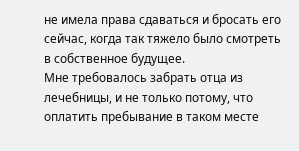не имела права сдаваться и бросать его сейчас, когда так тяжело было смотреть в собственное будущее.
Мне требовалось забрать отца из лечебницы, и не только потому, что оплатить пребывание в таком месте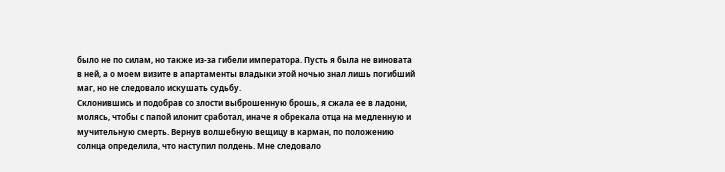было не по силам, но также из-за гибели императора. Пусть я была не виновата в ней, а о моем визите в апартаменты владыки этой ночью знал лишь погибший маг, но не следовало искушать судьбу.
Склонившись и подобрав со злости выброшенную брошь, я сжала ее в ладони, молясь, чтобы с папой илонит сработал, иначе я обрекала отца на медленную и мучительную смерть. Вернув волшебную вещицу в карман, по положению солнца определила, что наступил полдень. Мне следовало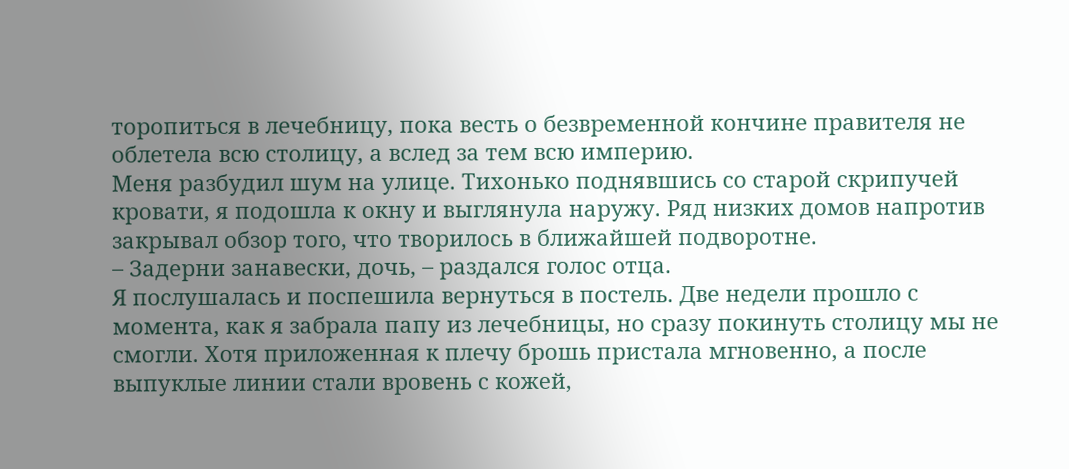торопиться в лечебницу, пока весть о безвременной кончине правителя не облетела всю столицу, а вслед за тем всю империю.
Меня разбудил шум на улице. Тихонько поднявшись со старой скрипучей кровати, я подошла к окну и выглянула наружу. Ряд низких домов напротив закрывал обзор того, что творилось в ближайшей подворотне.
– Задерни занавески, дочь, – раздался голос отца.
Я послушалась и поспешила вернуться в постель. Две недели прошло с момента, как я забрала папу из лечебницы, но сразу покинуть столицу мы не смогли. Хотя приложенная к плечу брошь пристала мгновенно, а после выпуклые линии стали вровень с кожей,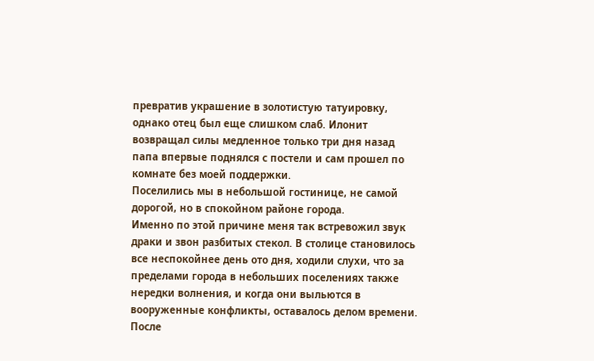превратив украшение в золотистую татуировку, однако отец был еще слишком слаб. Илонит возвращал силы медленное только три дня назад папа впервые поднялся с постели и сам прошел по комнате без моей поддержки.
Поселились мы в небольшой гостинице, не самой дорогой, но в спокойном районе города.
Именно по этой причине меня так встревожил звук драки и звон разбитых стекол. В столице становилось все неспокойнее день ото дня, ходили слухи, что за пределами города в небольших поселениях также нередки волнения, и когда они выльются в вооруженные конфликты, оставалось делом времени.
После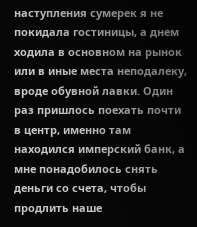наступления сумерек я не покидала гостиницы, а днем ходила в основном на рынок или в иные места неподалеку, вроде обувной лавки. Один раз пришлось поехать почти в центр, именно там находился имперский банк, а мне понадобилось снять деньги со счета, чтобы продлить наше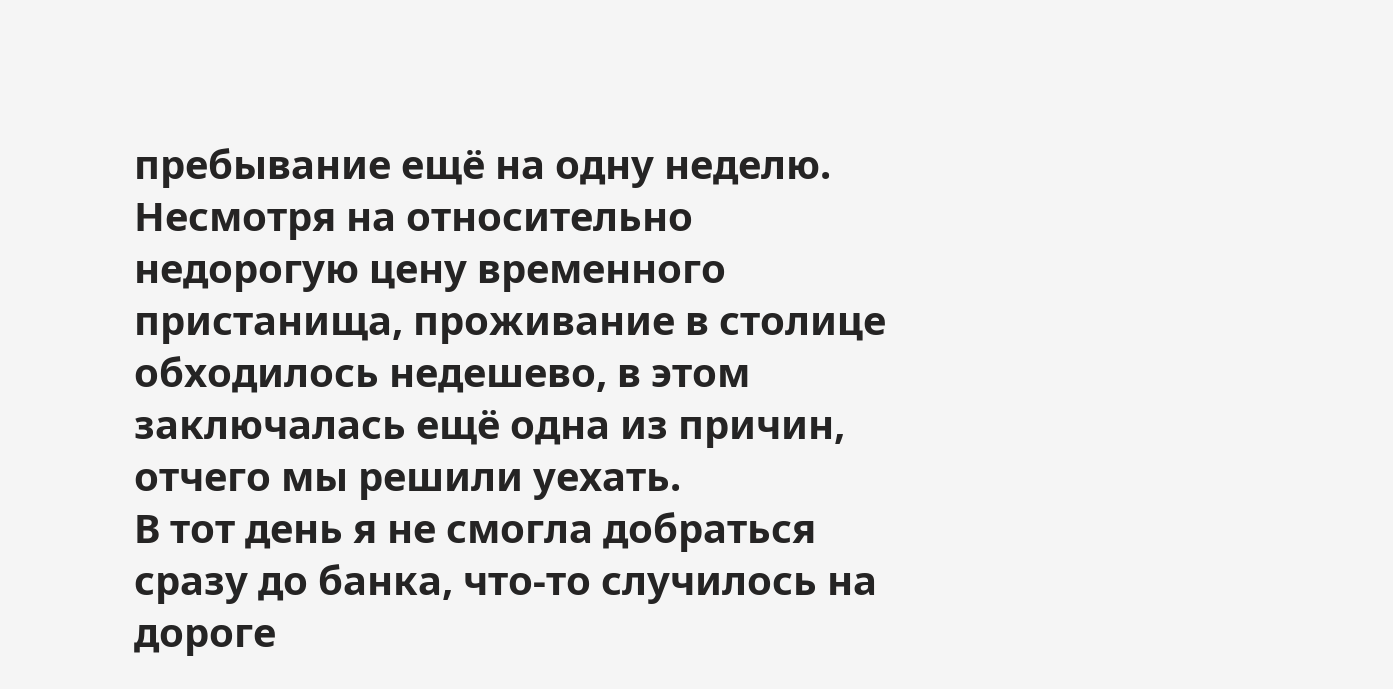пребывание ещё на одну неделю. Несмотря на относительно недорогую цену временного пристанища, проживание в столице обходилось недешево, в этом заключалась ещё одна из причин, отчего мы решили уехать.
В тот день я не смогла добраться сразу до банка, что-то случилось на дороге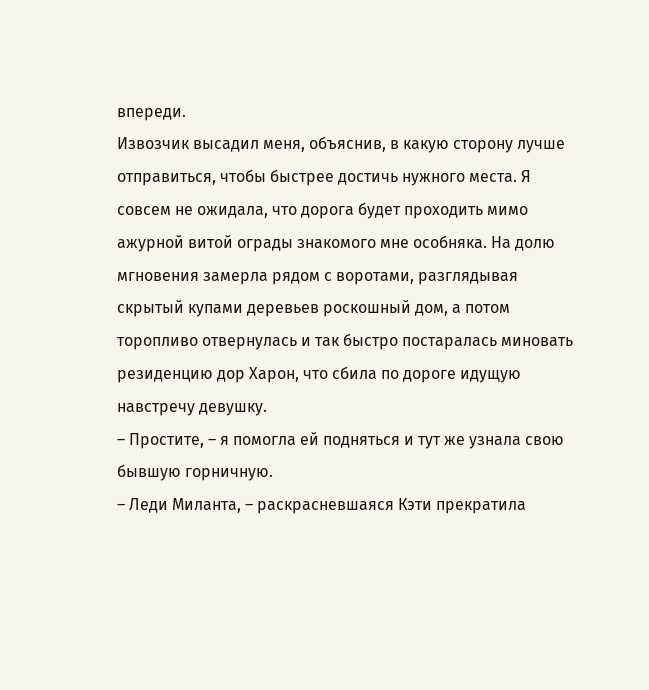впереди.
Извозчик высадил меня, объяснив, в какую сторону лучше отправиться, чтобы быстрее достичь нужного места. Я совсем не ожидала, что дорога будет проходить мимо ажурной витой ограды знакомого мне особняка. На долю мгновения замерла рядом с воротами, разглядывая скрытый купами деревьев роскошный дом, а потом торопливо отвернулась и так быстро постаралась миновать резиденцию дор Харон, что сбила по дороге идущую навстречу девушку.
– Простите, – я помогла ей подняться и тут же узнала свою бывшую горничную.
– Леди Миланта, – раскрасневшаяся Кэти прекратила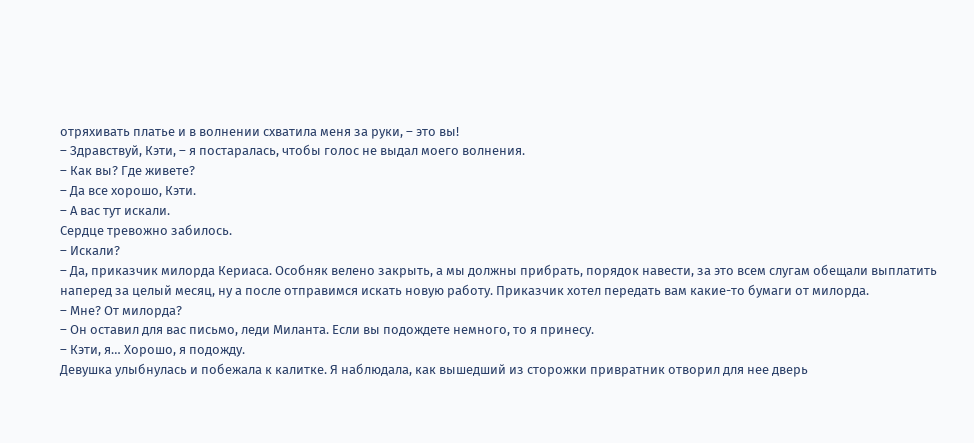отряхивать платье и в волнении схватила меня за руки, – это вы!
– Здравствуй, Кэти, – я постаралась, чтобы голос не выдал моего волнения.
– Как вы? Где живете?
– Да все хорошо, Кэти.
– А вас тут искали.
Сердце тревожно забилось.
– Искали?
– Да, приказчик милорда Кериаса. Особняк велено закрыть, а мы должны прибрать, порядок навести, за это всем слугам обещали выплатить наперед за целый месяц, ну а после отправимся искать новую работу. Приказчик хотел передать вам какие-то бумаги от милорда.
– Мне? От милорда?
– Он оставил для вас письмо, леди Миланта. Если вы подождете немного, то я принесу.
– Кэти, я… Хорошо, я подожду.
Девушка улыбнулась и побежала к калитке. Я наблюдала, как вышедший из сторожки привратник отворил для нее дверь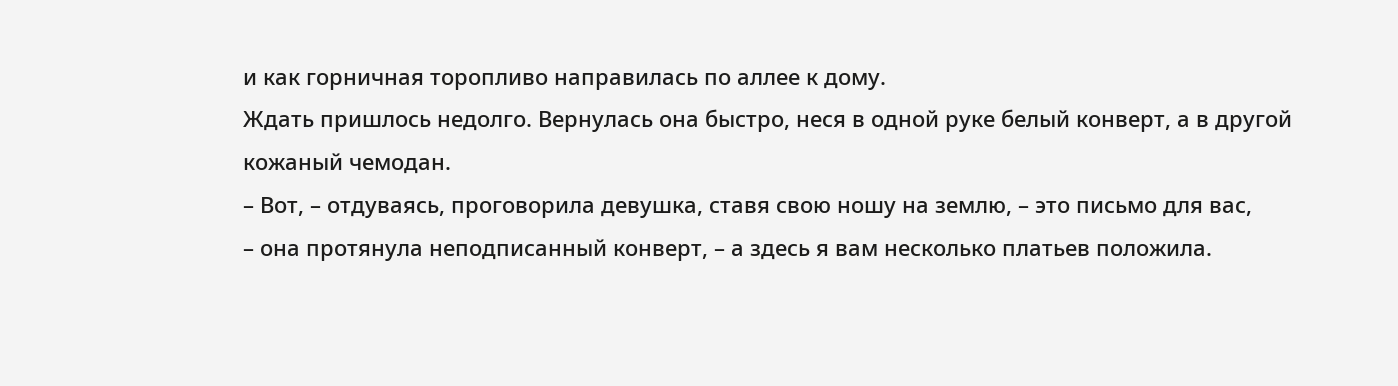и как горничная торопливо направилась по аллее к дому.
Ждать пришлось недолго. Вернулась она быстро, неся в одной руке белый конверт, а в другой кожаный чемодан.
– Вот, – отдуваясь, проговорила девушка, ставя свою ношу на землю, – это письмо для вас,
– она протянула неподписанный конверт, – а здесь я вам несколько платьев положила.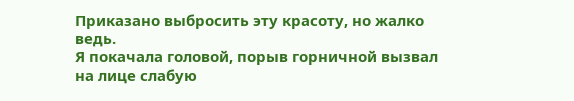Приказано выбросить эту красоту, но жалко ведь.
Я покачала головой, порыв горничной вызвал на лице слабую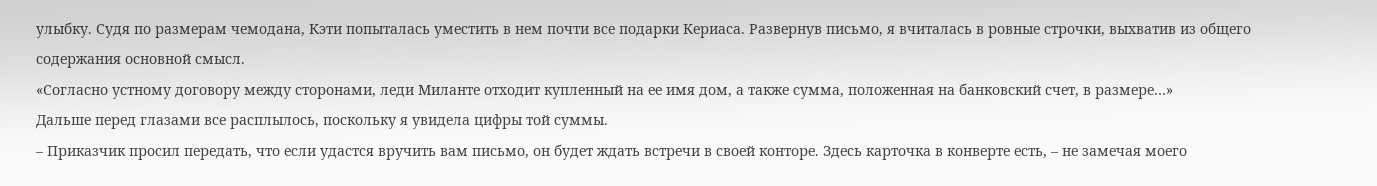улыбку. Судя по размерам чемодана, Кэти попыталась уместить в нем почти все подарки Кериаса. Развернув письмо, я вчиталась в ровные строчки, выхватив из общего содержания основной смысл.
«Согласно устному договору между сторонами, леди Миланте отходит купленный на ее имя дом, а также сумма, положенная на банковский счет, в размере…»
Дальше перед глазами все расплылось, поскольку я увидела цифры той суммы.
– Приказчик просил передать, что если удастся вручить вам письмо, он будет ждать встречи в своей конторе. Здесь карточка в конверте есть, – не замечая моего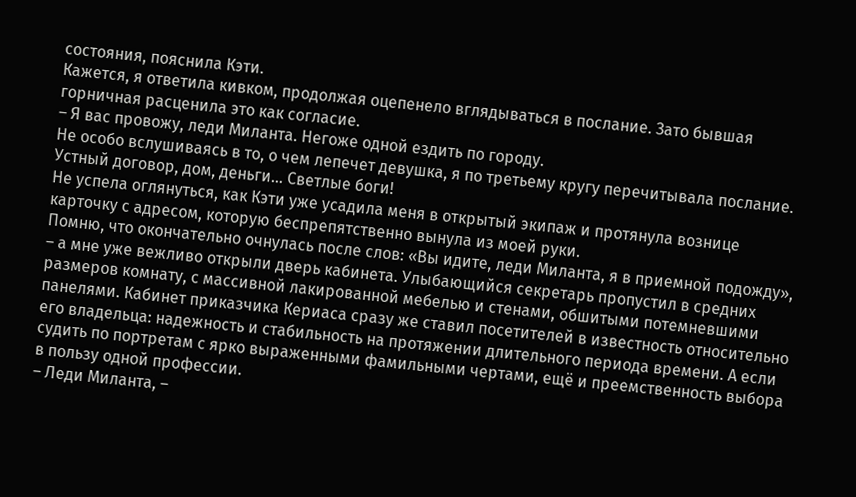состояния, пояснила Кэти.
Кажется, я ответила кивком, продолжая оцепенело вглядываться в послание. Зато бывшая горничная расценила это как согласие.
– Я вас провожу, леди Миланта. Негоже одной ездить по городу.
Не особо вслушиваясь в то, о чем лепечет девушка, я по третьему кругу перечитывала послание. Устный договор, дом, деньги… Светлые боги!
Не успела оглянуться, как Кэти уже усадила меня в открытый экипаж и протянула вознице карточку с адресом, которую беспрепятственно вынула из моей руки.
Помню, что окончательно очнулась после слов: «Вы идите, леди Миланта, я в приемной подожду», – а мне уже вежливо открыли дверь кабинета. Улыбающийся секретарь пропустил в средних размеров комнату, с массивной лакированной мебелью и стенами, обшитыми потемневшими панелями. Кабинет приказчика Кериаса сразу же ставил посетителей в известность относительно его владельца: надежность и стабильность на протяжении длительного периода времени. А если судить по портретам с ярко выраженными фамильными чертами, ещё и преемственность выбора в пользу одной профессии.
– Леди Миланта, –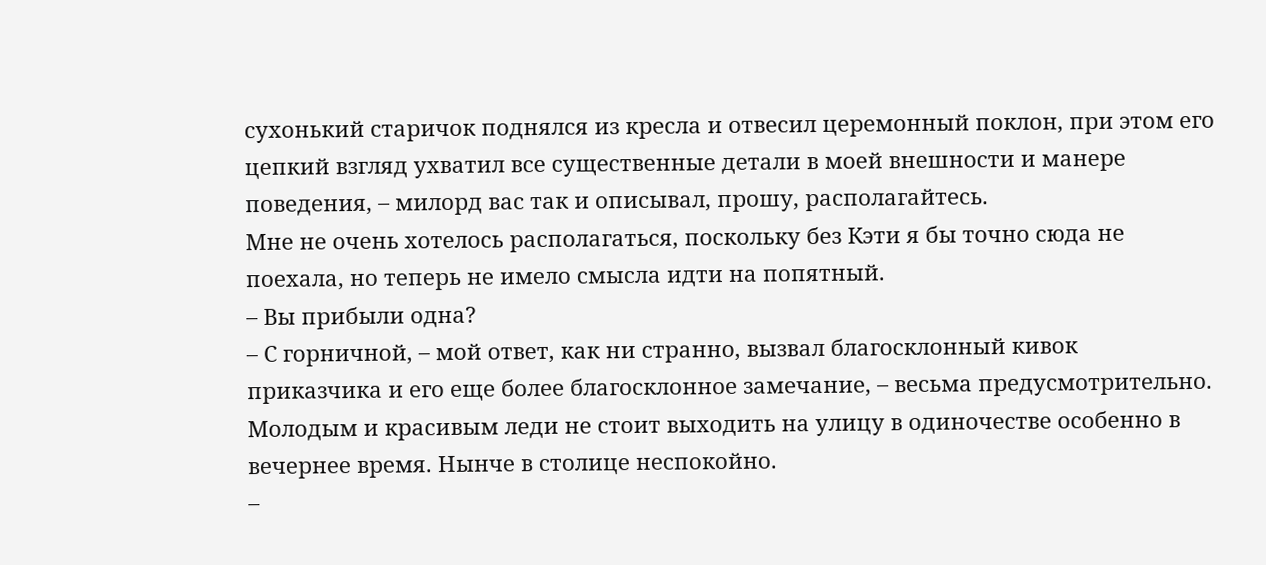сухонький старичок поднялся из кресла и отвесил церемонный поклон, при этом его цепкий взгляд ухватил все существенные детали в моей внешности и манере поведения, – милорд вас так и описывал, прошу, располагайтесь.
Мне не очень хотелось располагаться, поскольку без Кэти я бы точно сюда не поехала, но теперь не имело смысла идти на попятный.
– Вы прибыли одна?
– С горничной, – мой ответ, как ни странно, вызвал благосклонный кивок приказчика и его еще более благосклонное замечание, – весьма предусмотрительно. Молодым и красивым леди не стоит выходить на улицу в одиночестве особенно в вечернее время. Нынче в столице неспокойно.
–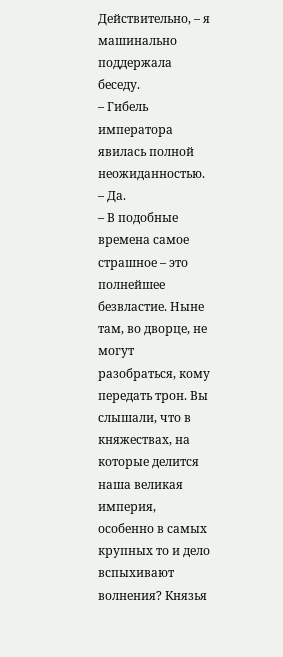Действительно, – я машинально поддержала беседу.
– Гибель императора явилась полной неожиданностью.
– Да.
– В подобные времена самое страшное – это полнейшее безвластие. Ныне там, во дворце, не могут разобраться, кому передать трон. Вы слышали, что в княжествах, на которые делится наша великая империя, особенно в самых крупных то и дело вспыхивают волнения? Князья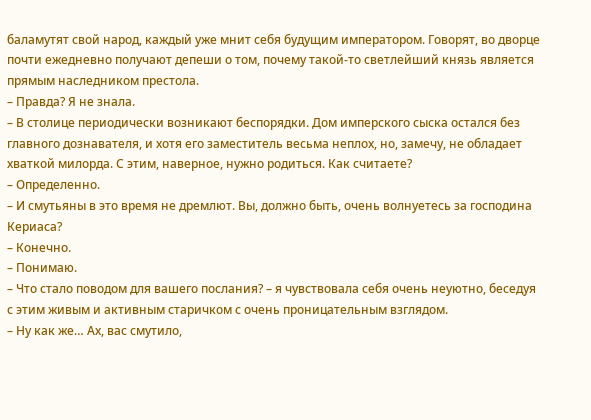баламутят свой народ, каждый уже мнит себя будущим императором. Говорят, во дворце почти ежедневно получают депеши о том, почему такой-то светлейший князь является прямым наследником престола.
– Правда? Я не знала.
– В столице периодически возникают беспорядки. Дом имперского сыска остался без главного дознавателя, и хотя его заместитель весьма неплох, но, замечу, не обладает хваткой милорда. С этим, наверное, нужно родиться. Как считаете?
– Определенно.
– И смутьяны в это время не дремлют. Вы, должно быть, очень волнуетесь за господина Кериаса?
– Конечно.
– Понимаю.
– Что стало поводом для вашего послания? – я чувствовала себя очень неуютно, беседуя с этим живым и активным старичком с очень проницательным взглядом.
– Ну как же… Ах, вас смутило,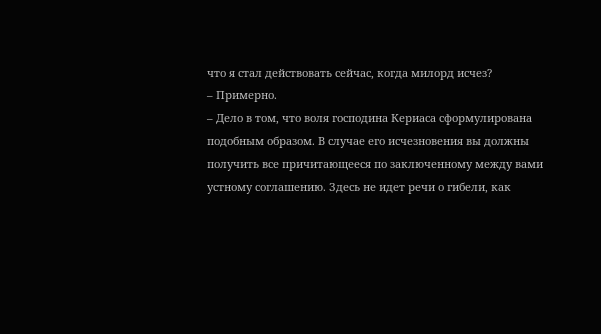что я стал действовать сейчас, когда милорд исчез?
– Примерно.
– Дело в том, что воля господина Кериаса сформулирована подобным образом. В случае его исчезновения вы должны получить все причитающееся по заключенному между вами устному соглашению. Здесь не идет речи о гибели, как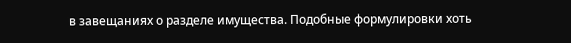в завещаниях о разделе имущества. Подобные формулировки хоть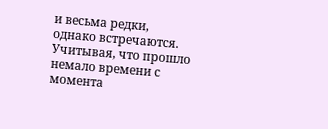и весьма редки, однако встречаются. Учитывая, что прошло немало времени с момента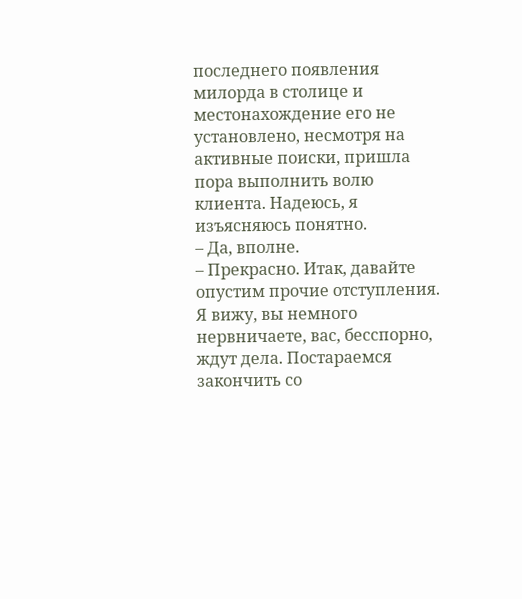последнего появления милорда в столице и местонахождение его не установлено, несмотря на активные поиски, пришла пора выполнить волю клиента. Надеюсь, я изъясняюсь понятно.
– Да, вполне.
– Прекрасно. Итак, давайте опустим прочие отступления. Я вижу, вы немного нервничаете, вас, бесспорно, ждут дела. Постараемся закончить со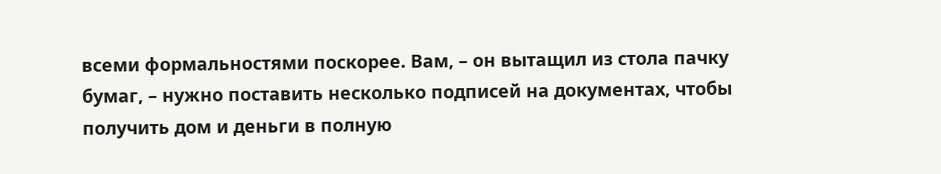всеми формальностями поскорее. Вам, – он вытащил из стола пачку бумаг, – нужно поставить несколько подписей на документах, чтобы получить дом и деньги в полную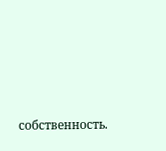собственность.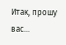Итак, прошу вас…